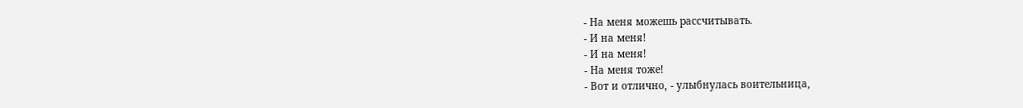- На меня можешь рассчитывать.
- И на меня!
- И на меня!
- На меня тоже!
- Вот и отлично, - улыбнулась воительница,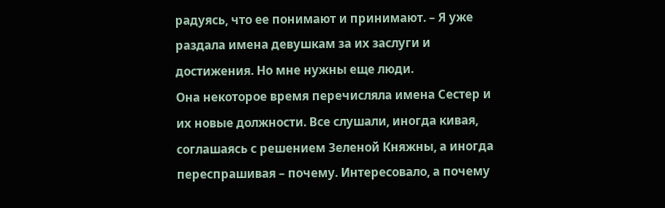радуясь, что ее понимают и принимают. – Я уже раздала имена девушкам за их заслуги и достижения. Но мне нужны еще люди.
Она некоторое время перечисляла имена Сестер и их новые должности. Все слушали, иногда кивая, соглашаясь с решением Зеленой Княжны, а иногда переспрашивая – почему. Интересовало, а почему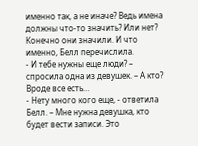именно так, а не иначе? Ведь имена должны что-то значить? Или нет?
Конечно они значили. И что именно, Белл перечислила.
- И тебе нужны еще люди? – спросила одна из девушек. – А кто? Вроде все есть…
- Нету много кого еще, - ответила Белл. – Мне нужна девушка, кто будет вести записи. Это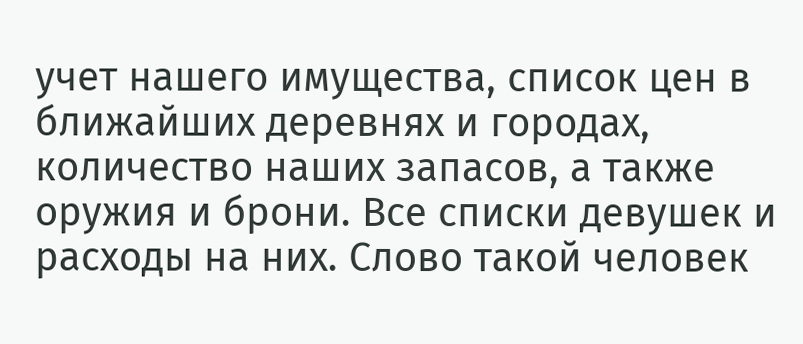учет нашего имущества, список цен в ближайших деревнях и городах, количество наших запасов, а также оружия и брони. Все списки девушек и расходы на них. Слово такой человек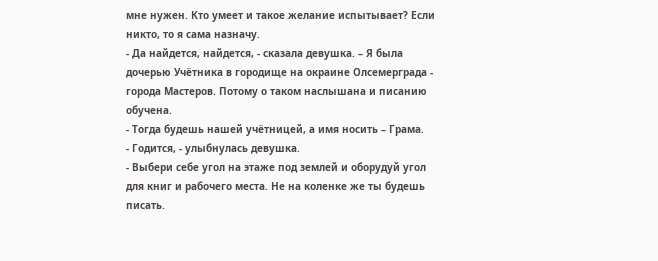мне нужен. Кто умеет и такое желание испытывает? Если никто, то я сама назначу.
- Да найдется, найдется, - сказала девушка. – Я была дочерью Учётника в городище на окраине Олсемерграда - города Мастеров. Потому о таком наслышана и писанию обучена.
- Тогда будешь нашей учётницей, а имя носить – Грама.
- Годится, - улыбнулась девушка.
- Выбери себе угол на этаже под землей и оборудуй угол для книг и рабочего места. Не на коленке же ты будешь писать.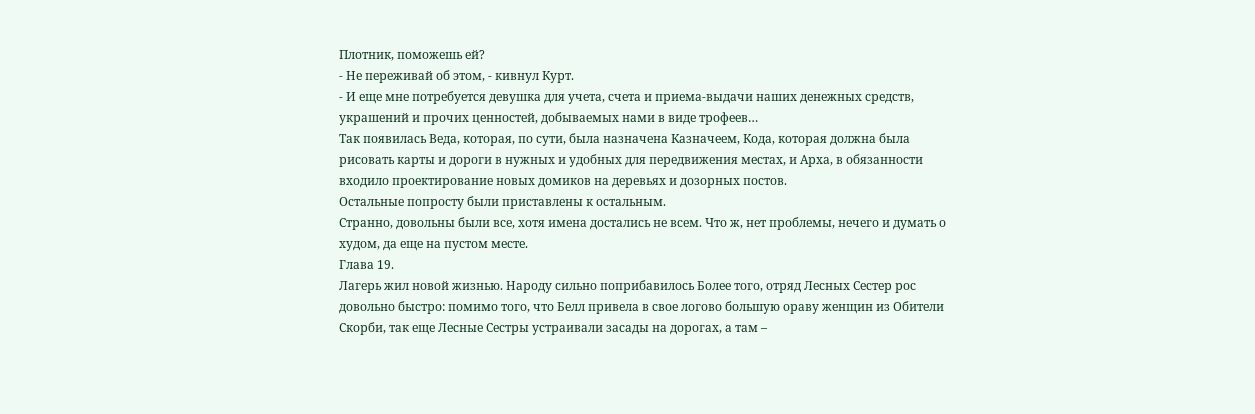Плотник, поможешь ей?
- Не переживай об этом, - кивнул Курт.
- И еще мне потребуется девушка для учета, счета и приема-выдачи наших денежных средств, украшений и прочих ценностей, добываемых нами в виде трофеев…
Так появилась Веда, которая, по сути, была назначена Казначеем, Кода, которая должна была рисовать карты и дороги в нужных и удобных для передвижения местах, и Арха, в обязанности входило проектирование новых домиков на деревьях и дозорных постов.
Остальные попросту были приставлены к остальным.
Странно, довольны были все, хотя имена достались не всем. Что ж, нет проблемы, нечего и думать о худом, да еще на пустом месте.
Глава 19.
Лагерь жил новой жизнью. Народу сильно поприбавилось Более того, отряд Лесных Сестер рос довольно быстро: помимо того, что Белл привела в свое логово большую ораву женщин из Обители Скорби, так еще Лесные Сестры устраивали засады на дорогах, а там –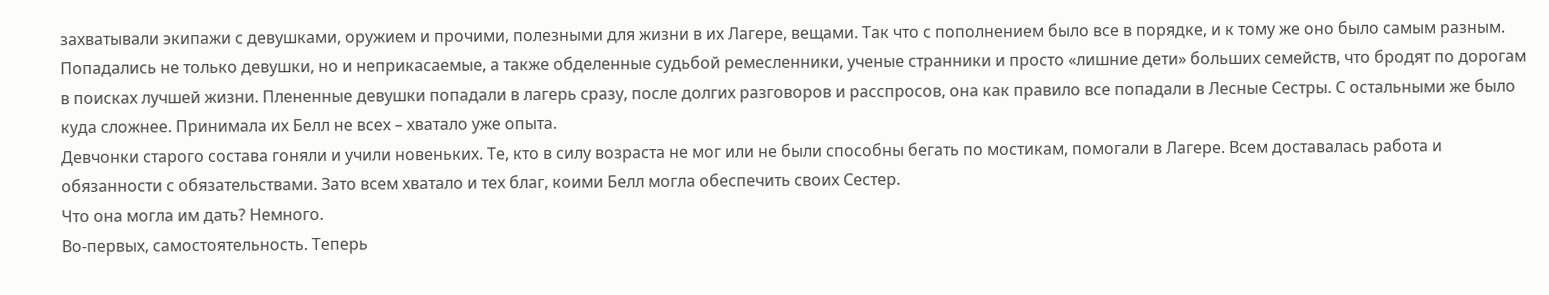захватывали экипажи с девушками, оружием и прочими, полезными для жизни в их Лагере, вещами. Так что с пополнением было все в порядке, и к тому же оно было самым разным. Попадались не только девушки, но и неприкасаемые, а также обделенные судьбой ремесленники, ученые странники и просто «лишние дети» больших семейств, что бродят по дорогам в поисках лучшей жизни. Плененные девушки попадали в лагерь сразу, после долгих разговоров и расспросов, она как правило все попадали в Лесные Сестры. С остальными же было куда сложнее. Принимала их Белл не всех – хватало уже опыта.
Девчонки старого состава гоняли и учили новеньких. Те, кто в силу возраста не мог или не были способны бегать по мостикам, помогали в Лагере. Всем доставалась работа и обязанности с обязательствами. Зато всем хватало и тех благ, коими Белл могла обеспечить своих Сестер.
Что она могла им дать? Немного.
Во-первых, самостоятельность. Теперь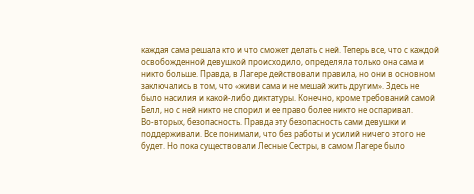каждая сама решала кто и что сможет делать с ней. Теперь все, что с каждой освобожденной девушкой происходило, определяла только она сама и никто больше. Правда, в Лагере действовали правила, но они в основном заключались в том, что «живи сама и не мешай жить другим». Здесь не было насилия и какой-либо диктатуры. Конечно, кроме требований самой Белл, но с ней никто не спорил и ее право более никто не оспаривал.
Во-вторых, безопасность. Правда эту безопасность сами девушки и поддерживали. Все понимали, что без работы и усилий ничего этого не будет. Но пока существовали Лесные Сестры, в самом Лагере было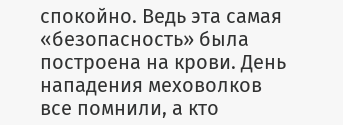спокойно. Ведь эта самая «безопасность» была построена на крови. День нападения меховолков все помнили, а кто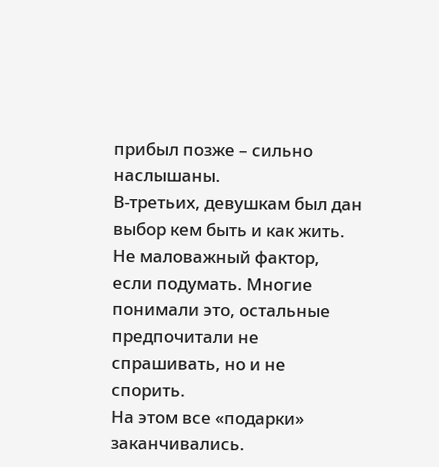прибыл позже – сильно наслышаны.
В-третьих, девушкам был дан выбор кем быть и как жить. Не маловажный фактор, если подумать. Многие понимали это, остальные предпочитали не спрашивать, но и не спорить.
На этом все «подарки» заканчивались.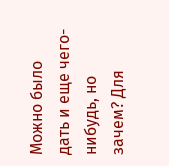Можно было дать и еще чего-нибудь, но зачем? Для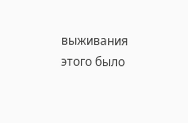выживания этого было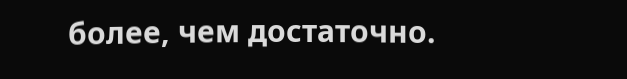более, чем достаточно.